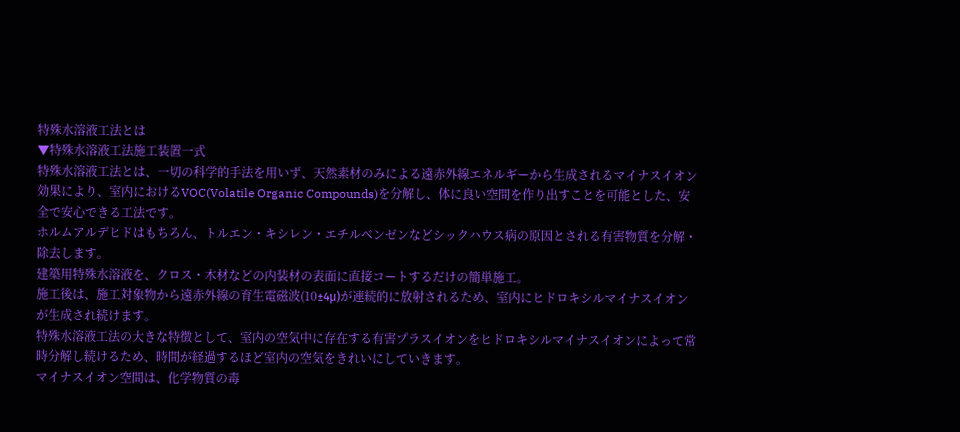特殊水溶液工法とは
▼特殊水溶液工法施工装置一式
特殊水溶液工法とは、一切の科学的手法を用いず、天然素材のみによる遠赤外線エネルギーから生成されるマイナスイオン効果により、室内におけるVOC(Volatile Organic Compounds)を分解し、体に良い空間を作り出すことを可能とした、安全で安心できる工法です。
ホルムアルデヒドはもちろん、トルエン・キシレン・エチルベンゼンなどシックハウス病の原因とされる有害物質を分解・除去します。
建築用特殊水溶液を、クロス・木材などの内装材の表面に直接コートするだけの簡単施工。
施工後は、施工対象物から遠赤外線の育生電磁波(10±4μ)が連続的に放射されるため、室内にヒドロキシルマイナスイオンが生成され続けます。
特殊水溶液工法の大きな特徴として、室内の空気中に存在する有害プラスイオンをヒドロキシルマイナスイオンによって常時分解し続けるため、時間が経過するほど室内の空気をきれいにしていきます。
マイナスイオン空間は、化学物質の毒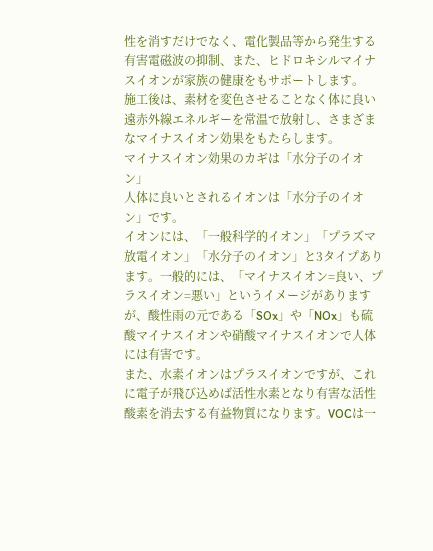性を消すだけでなく、電化製品等から発生する有害電磁波の抑制、また、ヒドロキシルマイナスイオンが家族の健康をもサポートします。
施工後は、素材を変色させることなく体に良い遠赤外線エネルギーを常温で放射し、さまざまなマイナスイオン効果をもたらします。
マイナスイオン効果のカギは「水分子のイオン」
人体に良いとされるイオンは「水分子のイオン」です。
イオンには、「一般科学的イオン」「プラズマ放電イオン」「水分子のイオン」と3タイプあります。一般的には、「マイナスイオン=良い、プラスイオン=悪い」というイメージがありますが、酸性雨の元である「SOx」や「NOx」も硫酸マイナスイオンや硝酸マイナスイオンで人体には有害です。
また、水素イオンはプラスイオンですが、これに電子が飛び込めば活性水素となり有害な活性酸素を消去する有益物質になります。VOCは一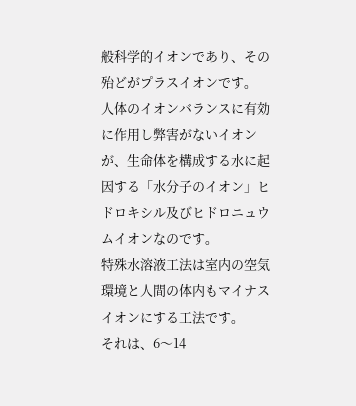般科学的イオンであり、その殆どがプラスイオンです。
人体のイオンバランスに有効に作用し弊害がないイオンが、生命体を構成する水に起因する「水分子のイオン」ヒドロキシル及びヒドロニュウムイオンなのです。
特殊水溶液工法は室内の空気環境と人間の体内もマイナスイオンにする工法です。
それは、6〜14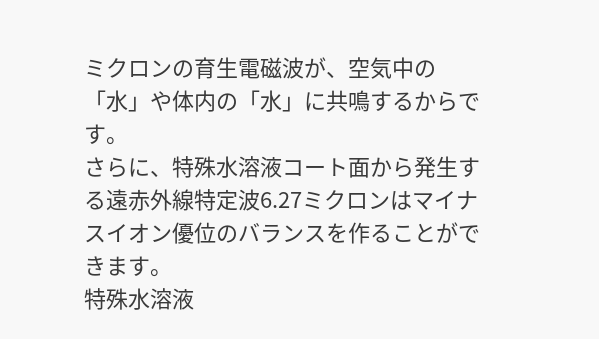ミクロンの育生電磁波が、空気中の「水」や体内の「水」に共鳴するからです。
さらに、特殊水溶液コート面から発生する遠赤外線特定波6.27ミクロンはマイナスイオン優位のバランスを作ることができます。
特殊水溶液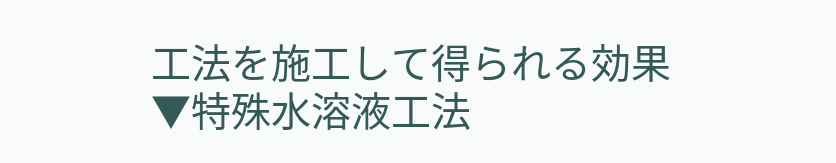工法を施工して得られる効果
▼特殊水溶液工法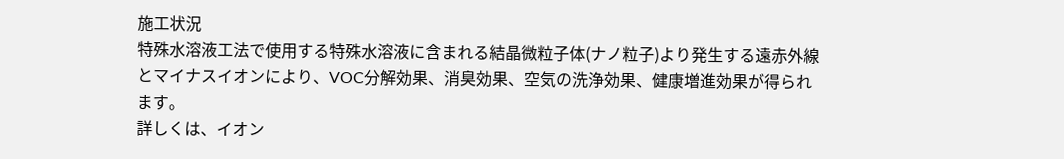施工状況
特殊水溶液工法で使用する特殊水溶液に含まれる結晶微粒子体(ナノ粒子)より発生する遠赤外線とマイナスイオンにより、VOC分解効果、消臭効果、空気の洗浄効果、健康増進効果が得られます。
詳しくは、イオン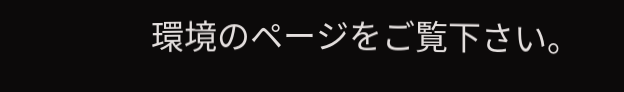環境のページをご覧下さい。